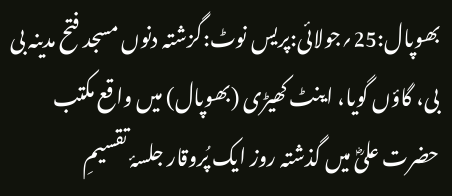بھوپال:25؍جولائی:پریس نوٹ:گزشتہ دنوں مسجد فتح مدینہ بی بی، گاؤں گویا، اینٹ کھیڑی (بھوپال) میں واقع مکتب حضرت علیؓ میں گذشتہ روز ایک پُروقار جلسۂ تقسیمِ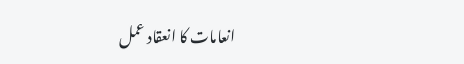انعامات کا انعقاد عمل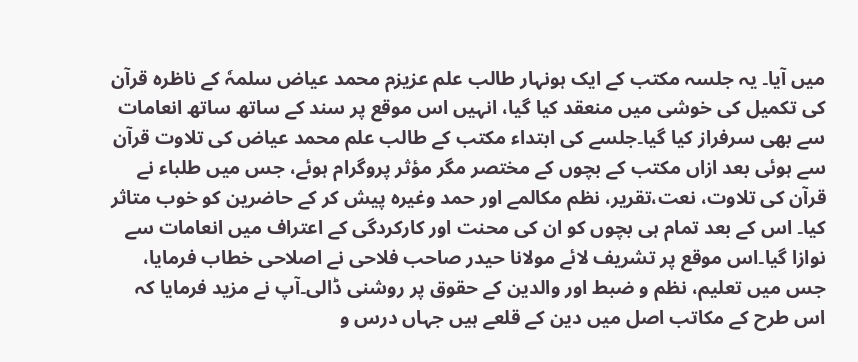میں آیا۔ یہ جلسہ مکتب کے ایک ہونہار طالب علم عزیزم محمد عیاض سلمہٗ کے ناظرہ قرآن کی تکمیل کی خوشی میں منعقد کیا گیا، انہیں اس موقع پر سند کے ساتھ ساتھ انعامات سے بھی سرفراز کیا گیا۔جلسے کی ابتداء مکتب کے طالب علم محمد عیاض کی تلاوت قرآن سے ہوئی بعد ازاں مکتب کے بچوں کے مختصر مگر مؤثر پروگرام ہوئے، جس میں طلباء نے قرآن کی تلاوت، نعت،تقریر، نظم مکالمے اور حمد وغیرہ پیش کر کے حاضرین کو خوب متاثر کیا۔ اس کے بعد تمام ہی بچوں کو ان کی محنت اور کارکردگی کے اعتراف میں انعامات سے نوازا گیا۔اس موقع پر تشریف لائے مولانا حیدر صاحب فلاحی نے اصلاحی خطاب فرمایا، جس میں تعلیم، نظم و ضبط اور والدین کے حقوق پر روشنی ڈالی۔آپ نے مزید فرمایا کہ اس طرح کے مکاتب اصل میں دین کے قلعے ہیں جہاں درس و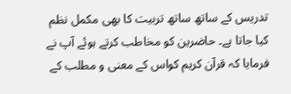تدریس کے ساتھ ساتھ تربیت کا بھی مکمل نظم کیا جاتا ہے۔ حاضرین کو مخاطب کرتے ہوئے آپ نے فرمایا کہ قرآن کریم کواس کے معنی و مطلب کے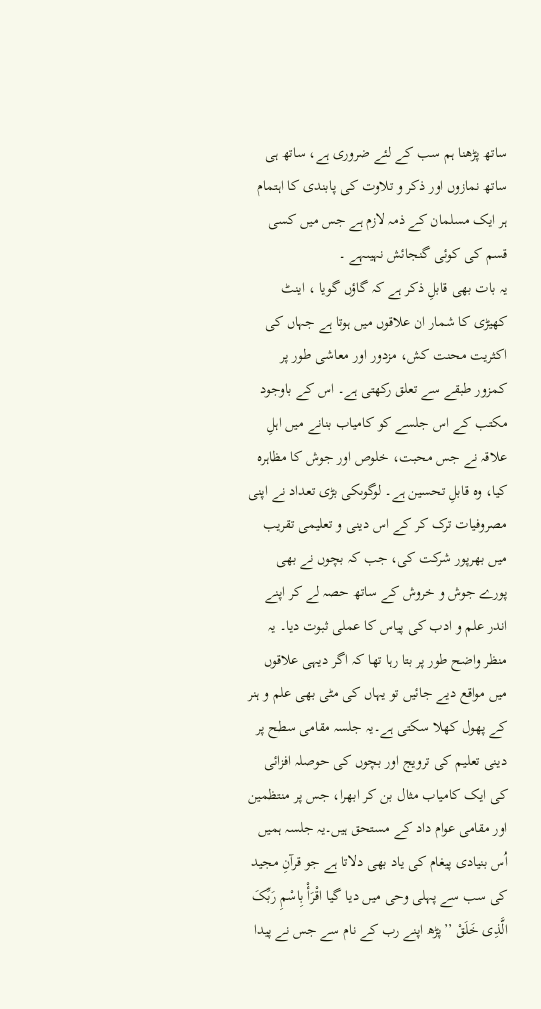ساتھ پڑھنا ہم سب کے لئے ضروری ہے، ساتھ ہی ساتھ نمازوں اور ذکر و تلاوت کی پابندی کا اہتمام ہر ایک مسلمان کے ذمہ لازم ہے جس میں کسی قسم کی کوئی گنجائش نہیںہے ۔
یہ بات بھی قابلِ ذکر ہے کہ گاؤں گویا ، اینٹ کھیڑی کا شمار ان علاقوں میں ہوتا ہے جہاں کی اکثریت محنت کش، مزدور اور معاشی طور پر کمزور طبقے سے تعلق رکھتی ہے۔ اس کے باوجود مکتب کے اس جلسے کو کامیاب بنانے میں اہلِ علاقہ نے جس محبت، خلوص اور جوش کا مظاہرہ کیا، وہ قابلِ تحسین ہے۔ لوگوںکی بڑی تعداد نے اپنی مصروفیات ترک کر کے اس دینی و تعلیمی تقریب میں بھرپور شرکت کی، جب کہ بچوں نے بھی پورے جوش و خروش کے ساتھ حصہ لے کر اپنے اندر علم و ادب کی پیاس کا عملی ثبوت دیا۔ یہ منظر واضح طور پر بتا رہا تھا کہ اگر دیہی علاقوں میں مواقع دیے جائیں تو یہاں کی مٹی بھی علم و ہنر کے پھول کھلا سکتی ہے۔یہ جلسہ مقامی سطح پر دینی تعلیم کی ترویج اور بچوں کی حوصلہ افزائی کی ایک کامیاب مثال بن کر ابھرا، جس پر منتظمین اور مقامی عوام داد کے مستحق ہیں۔یہ جلسہ ہمیں اُس بنیادی پیغام کی یاد بھی دلاتا ہے جو قرآنِ مجید کی سب سے پہلی وحی میں دیا گیا اقْرَأْ بِاسْمِ رَبِّکَ الَّذِی خَلَقْ ’’پڑھ اپنے رب کے نام سے جس نے پیدا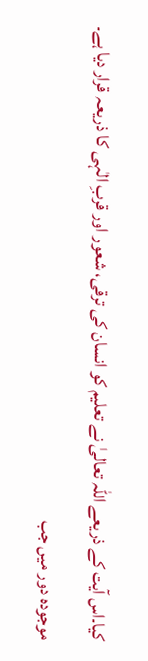کیا۔اس آیت کے ذریعے اللہ تعالیٰ نے تعلیم کو انسان کی ترقی، شعور اور قربِ الٰہی کا ذریعہ قرار دیا ہے۔ موجودہ دور میں جب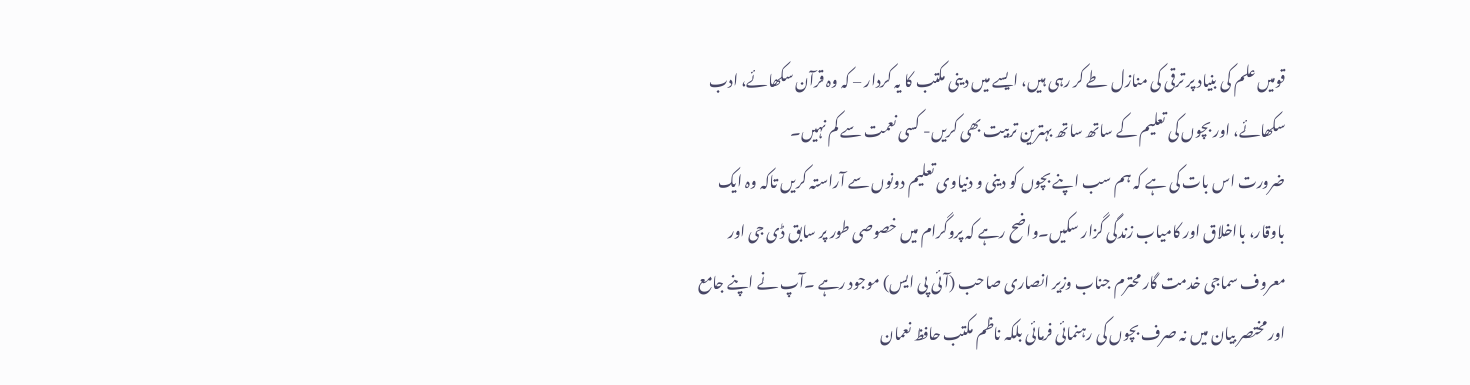قومیں علم کی بنیاد پر ترقی کی منازل طے کر رہی ہیں، ایسے میں دینی مکتب کا یہ کردار – کہ وہ قرآن سکھائے، ادب سکھائے، اور بچوں کی تعلیم کے ساتھ ساتھ بہترین تربیت بھی کریں- کسی نعمت سے کم نہیں۔
ضرورت اس بات کی ہے کہ ہم سب اپنے بچوں کو دینی و دنیاوی تعلیم دونوں سے آراستہ کریں تاکہ وہ ایک باوقار، بااخلاق اور کامیاب زندگی گزار سکیں۔واضح رہے کہ پروگرام میں خصوصی طور پر سابق ڈی جی اور معروف سماجی خدمت گار محترم جناب وزیر انصاری صاحب (آئی پی ایس) موجود رہے ۔آپ نے اپنے جامع اور مختصر بیان میں نہ صرف بچوں کی رہنمائی فرمائی بلکہ ناظم مکتب حافظ نعمان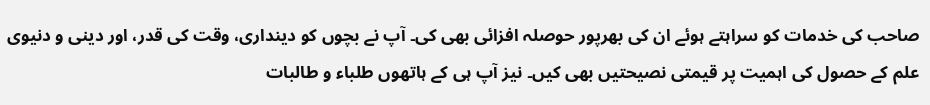صاحب کی خدمات کو سراہتے ہوئے ان کی بھرپور حوصلہ افزائی بھی کی۔ آپ نے بچوں کو دینداری، وقت کی قدر، اور دینی و دنیوی علم کے حصول کی اہمیت پر قیمتی نصیحتیں بھی کیں۔ نیز آپ ہی کے ہاتھوں طلباء و طالبات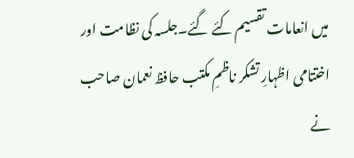میں انعامات تقسیم کئے گئے۔جلسہ کی نظامت اور اختتامی اظہارِ تشکر ناظمِ مکتب حافظ نعمان صاحب نے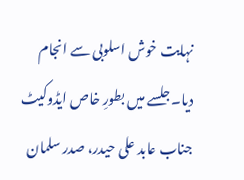نہایت خوش اسلوبی سے انجام دیا۔جلسے میں بطورِ خاص ایڈوکیٹ جناب عابد علی حیدر، صدر سلمان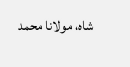شاہ، مولانا محمد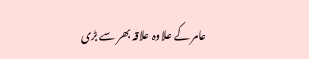عامر کے علاوہ علاقہ بھر سے بڑی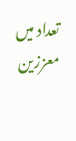تعداد میں معززین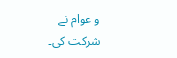و عوام نے شرکت کی۔